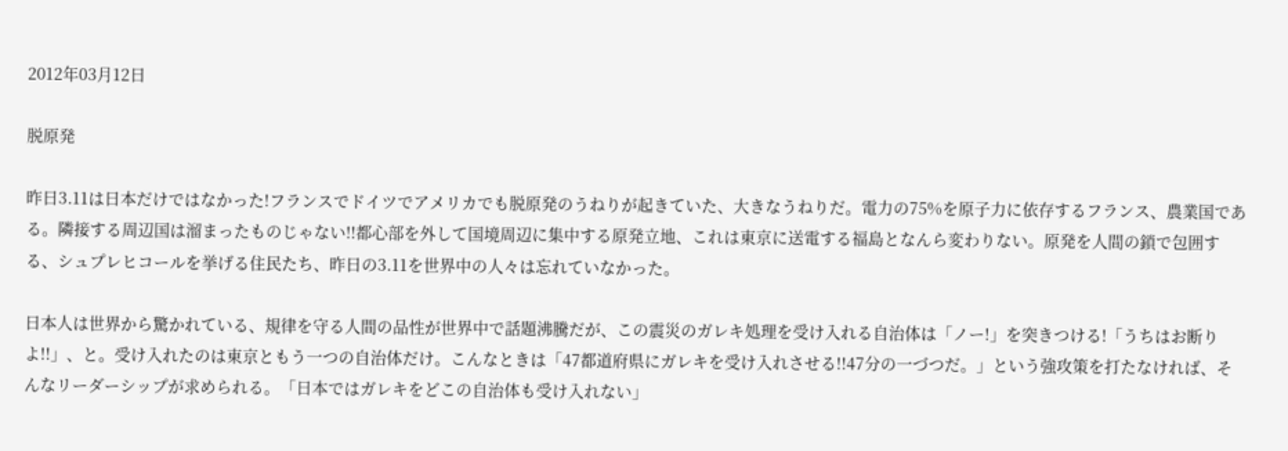2012年03月12日

脱原発

昨日3.11は日本だけではなかった!フランスでドイツでアメリカでも脱原発のうねりが起きていた、大きなうねりだ。電力の75%を原子力に依存するフランス、農業国である。隣接する周辺国は溜まったものじゃない!!都心部を外して国境周辺に集中する原発立地、これは東京に送電する福島となんら変わりない。原発を人間の鎖で包囲する、シュプレヒコールを挙げる住民たち、昨日の3.11を世界中の人々は忘れていなかった。

日本人は世界から驚かれている、規律を守る人間の品性が世界中で話題沸騰だが、この震災のガレキ処理を受け入れる自治体は「ノー!」を突きつける!「うちはお断りよ!!」、と。受け入れたのは東京ともう一つの自治体だけ。こんなときは「47都道府県にガレキを受け入れさせる!!47分の一づつだ。」という強攻策を打たなければ、そんなリーダーシップが求められる。「日本ではガレキをどこの自治体も受け入れない」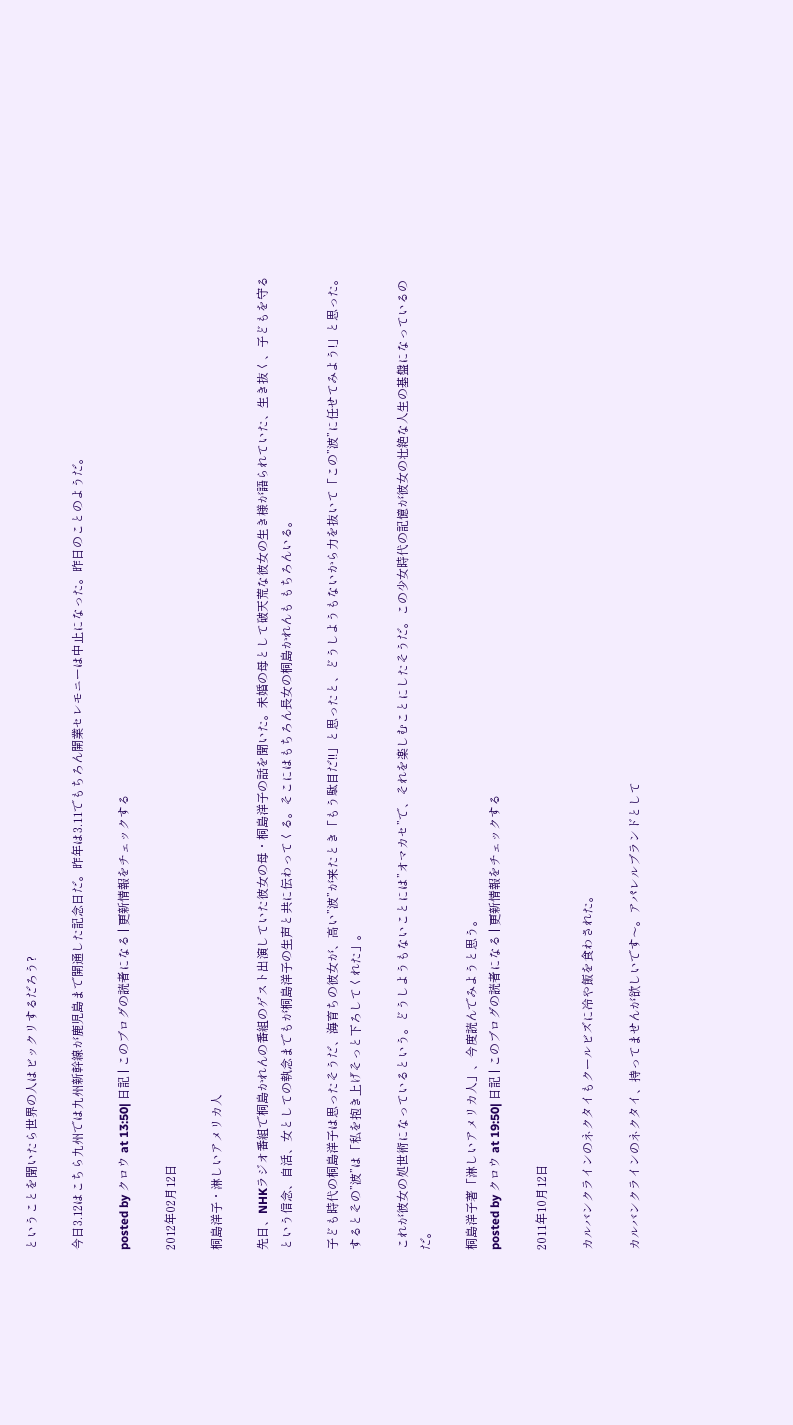ということを聞いたら世界の人はビックリするだろう?

今日3.12はこちら九州では九州新幹線が鹿児島まで開通した記念日だ。昨年は3.11でもちろん開業セレモニーは中止になった。昨日のことのようだ。

posted by クロウ at 13:50| 日記 | このブログの読者になる | 更新情報をチェックする

2012年02月12日

桐島洋子・淋しいアメリカ人

先日、NHKラジオ番組で桐島かれんの番組のゲスト出演していた彼女の母・桐島洋子の話を聞いた。未婚の母として破天荒な彼女の生き様が語られていた、生き抜く、子どもを守るという信念、自活、女としての執念までもが桐島洋子の生声と共に伝わってくる。そこにはもちろん長女の桐島かれんも もちろんいる。

子ども時代の桐島洋子は思ったそうだ、海育ちの彼女が、高い”波”が来たとき「もう駄目だ!!」と思ったと、どうしようもないから力を抜いて「この”波”に任せてみよう!」と思った。するとその”波”は「私を抱き上げそっと下ろしてくれた」。

これが彼女の処世術になっているという。どうしようもないことには”オマカセ”で、それを楽しむことにしたそうだ。この少女時代の記憶が彼女の壮絶な人生の基盤になっているのだ。

桐島洋子著「淋しいアメリカ人」、今度読んでみようと思う。
posted by クロウ at 19:50| 日記 | このブログの読者になる | 更新情報をチェックする

2011年10月12日

カルバンクラインのネクタイもクールビズに冷や飯を食わされた。

カルバンクラインのネクタイ、持ってませんが欲しいです〜。アパレルブランドとして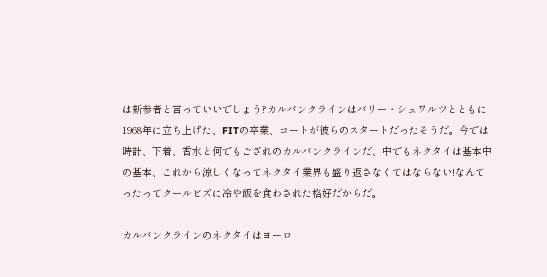は新参者と言っていいでしょう?カルバンクラインはバリー・シュワルツとともに1968年に立ち上げた、FITの卒業、コートが彼らのスタートだったそうだ。今では時計、下着、香水と何でもござれのカルバンクラインだ、中でもネクタイは基本中の基本、これから涼しくなってネクタイ業界も盛り返さなくてはならない!なんてったってクールビズに冷や飯を食わされた格好だからだ。

カルバンクラインのネクタイはヨーロ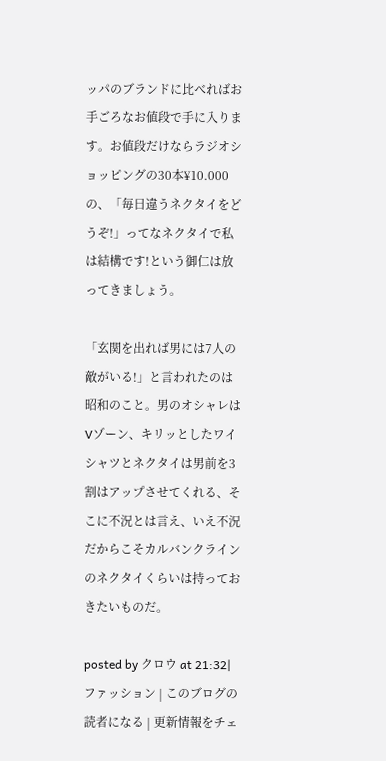ッパのブランドに比べればお手ごろなお値段で手に入ります。お値段だけならラジオショッピングの30本¥10.000の、「毎日違うネクタイをどうぞ!」ってなネクタイで私は結構です!という御仁は放ってきましょう。

「玄関を出れば男には7人の敵がいる!」と言われたのは昭和のこと。男のオシャレはVゾーン、キリッとしたワイシャツとネクタイは男前を3割はアップさせてくれる、そこに不況とは言え、いえ不況だからこそカルバンクラインのネクタイくらいは持っておきたいものだ。

posted by クロウ at 21:32| ファッション | このブログの読者になる | 更新情報をチェ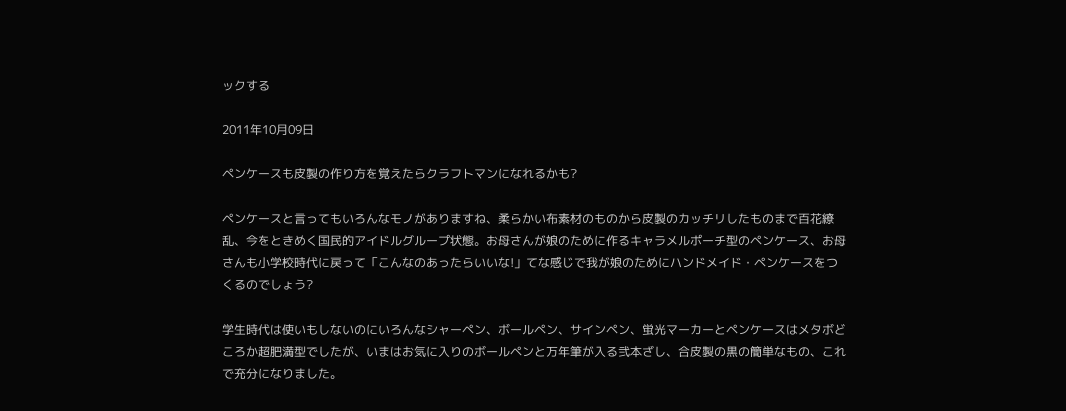ックする

2011年10月09日

ペンケースも皮製の作り方を覚えたらクラフトマンになれるかも?

ペンケースと言ってもいろんなモノがありますね、柔らかい布素材のものから皮製のカッチリしたものまで百花繚乱、今をときめく国民的アイドルグループ状態。お母さんが娘のために作るキャラメルポーチ型のペンケース、お母さんも小学校時代に戻って「こんなのあったらいいな!」てな感じで我が娘のためにハンドメイド・ペンケースをつくるのでしょう?

学生時代は使いもしないのにいろんなシャーペン、ボールペン、サインペン、蛍光マーカーとペンケースはメタボどころか超肥満型でしたが、いまはお気に入りのボールペンと万年筆が入る弐本ざし、合皮製の黒の簡単なもの、これで充分になりました。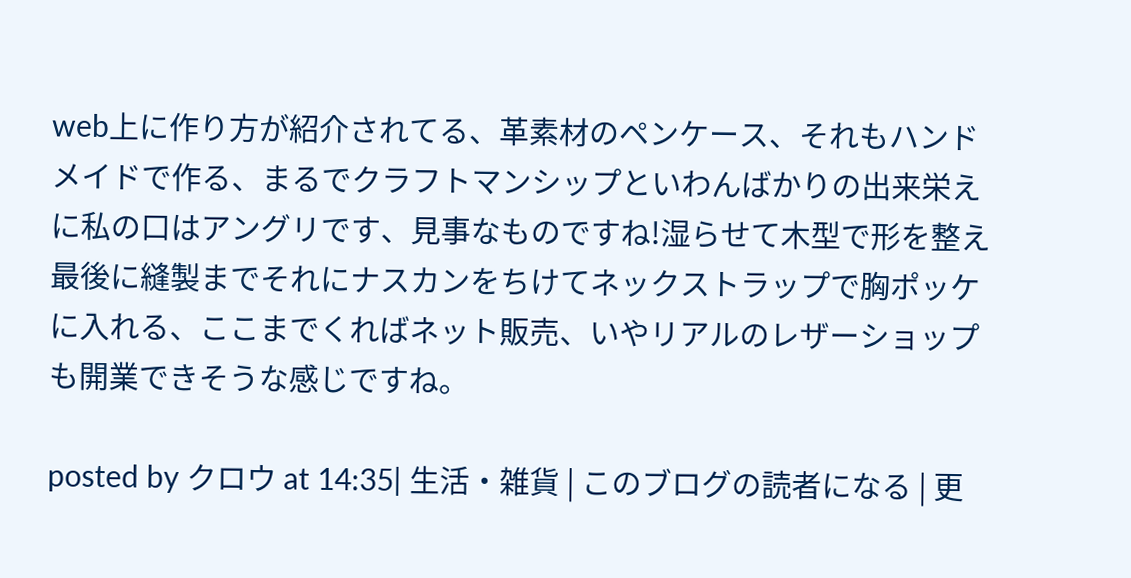web上に作り方が紹介されてる、革素材のペンケース、それもハンドメイドで作る、まるでクラフトマンシップといわんばかりの出来栄えに私の口はアングリです、見事なものですね!湿らせて木型で形を整え最後に縫製までそれにナスカンをちけてネックストラップで胸ポッケに入れる、ここまでくればネット販売、いやリアルのレザーショップも開業できそうな感じですね。

posted by クロウ at 14:35| 生活・雑貨 | このブログの読者になる | 更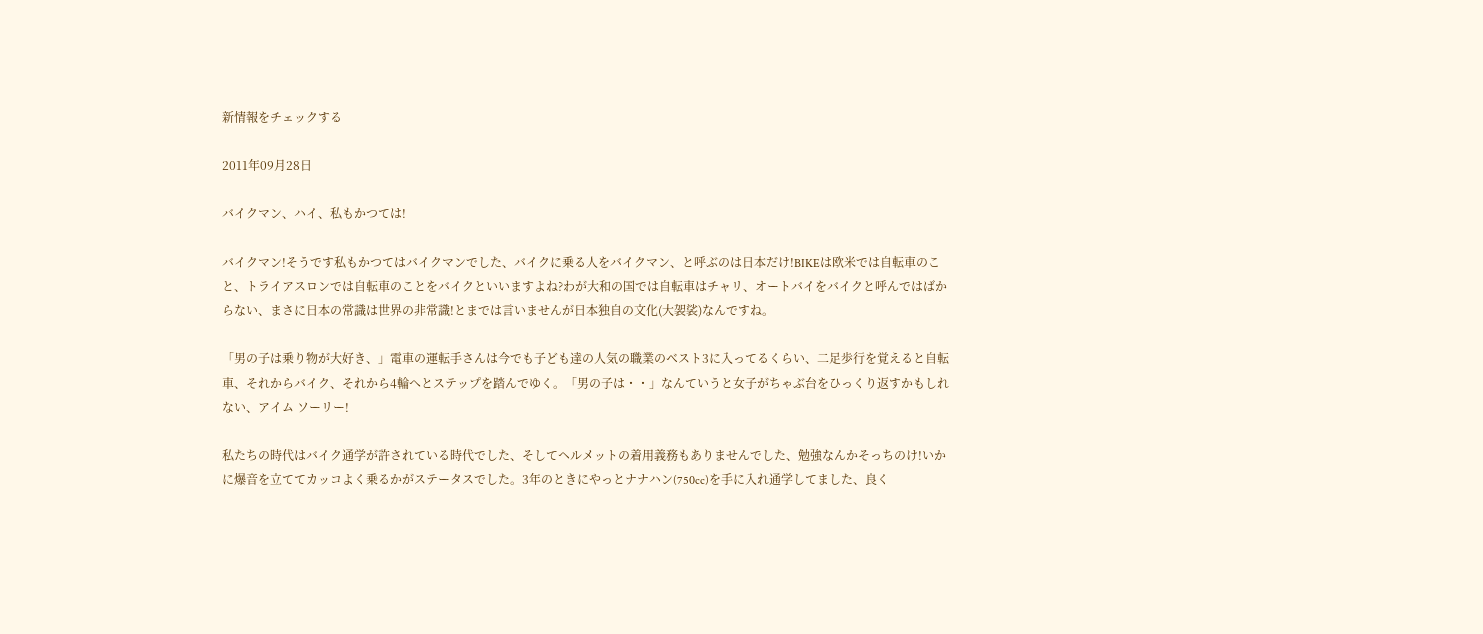新情報をチェックする

2011年09月28日

バイクマン、ハイ、私もかつては!

バイクマン!そうです私もかつてはバイクマンでした、バイクに乗る人をバイクマン、と呼ぶのは日本だけ!BIKEは欧米では自転車のこと、トライアスロンでは自転車のことをバイクといいますよね?わが大和の国では自転車はチャリ、オートバイをバイクと呼んではばからない、まさに日本の常識は世界の非常識!とまでは言いませんが日本独自の文化(大袈裟)なんですね。

「男の子は乗り物が大好き、」電車の運転手さんは今でも子ども達の人気の職業のベスト3に入ってるくらい、二足歩行を覚えると自転車、それからバイク、それから4輪へとステップを踏んでゆく。「男の子は・・」なんていうと女子がちゃぶ台をひっくり返すかもしれない、アイム ソーリー!

私たちの時代はバイク通学が許されている時代でした、そしてヘルメットの着用義務もありませんでした、勉強なんかそっちのけ!いかに爆音を立ててカッコよく乗るかがステータスでした。3年のときにやっとナナハン(750cc)を手に入れ通学してました、良く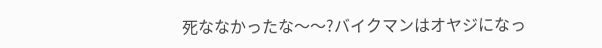死ななかったな〜〜?バイクマンはオヤジになっ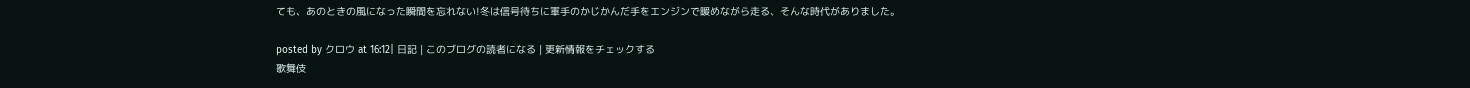ても、あのときの風になった瞬間を忘れない!冬は信号待ちに軍手のかじかんだ手をエンジンで暖めながら走る、そんな時代がありました。

posted by クロウ at 16:12| 日記 | このブログの読者になる | 更新情報をチェックする
歌舞伎